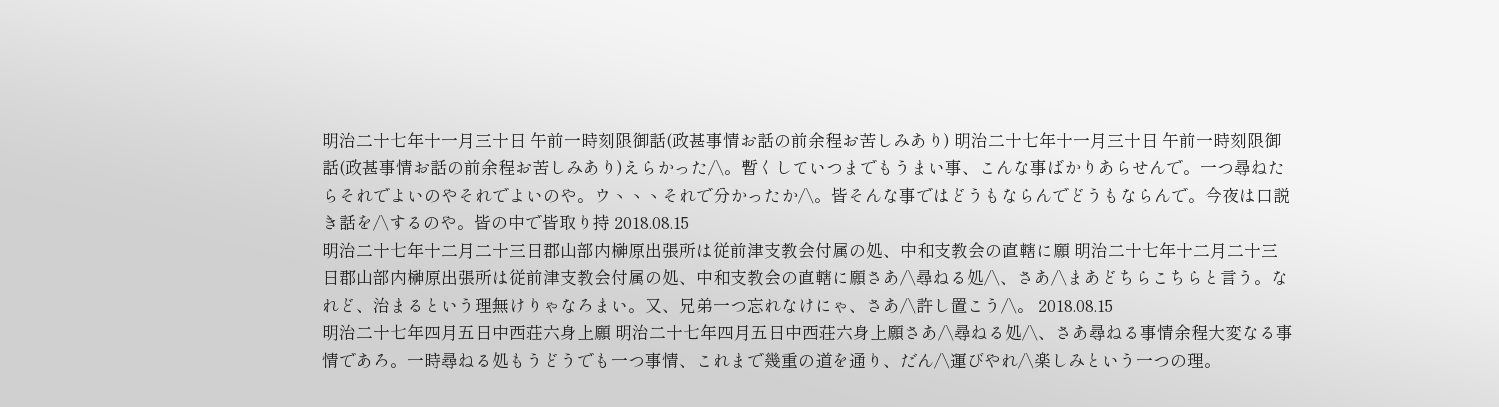明治二十七年十一月三十日 午前一時刻限御話(政甚事情お話の前余程お苦しみあり) 明治二十七年十一月三十日 午前一時刻限御話(政甚事情お話の前余程お苦しみあり)えらかった/\。暫くしていつまでもうまい事、こんな事ばかりあらせんで。一つ尋ねたらそれでよいのやそれでよいのや。ウヽヽヽそれで分かったか/\。皆そんな事ではどうもならんでどうもならんで。今夜は口説き話を/\するのや。皆の中で皆取り持 2018.08.15
明治二十七年十二月二十三日郡山部内榊原出張所は従前津支教会付属の処、中和支教会の直轄に願 明治二十七年十二月二十三日郡山部内榊原出張所は従前津支教会付属の処、中和支教会の直轄に願さあ/\尋ねる処/\、さあ/\まあどちらこちらと言う。なれど、治まるという理無けりゃなろまい。又、兄弟一つ忘れなけにゃ、さあ/\許し置こう/\。 2018.08.15
明治二十七年四月五日中西荘六身上願 明治二十七年四月五日中西荘六身上願さあ/\尋ねる処/\、さあ尋ねる事情余程大変なる事情であろ。一時尋ねる処もうどうでも一つ事情、これまで幾重の道を通り、だん/\運びやれ/\楽しみという一つの理。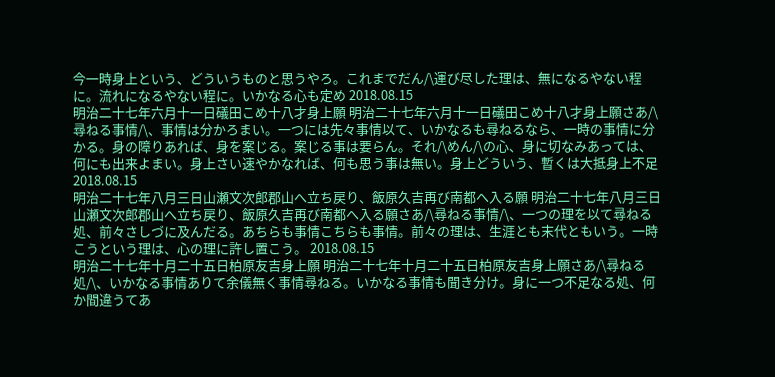今一時身上という、どういうものと思うやろ。これまでだん/\運び尽した理は、無になるやない程に。流れになるやない程に。いかなる心も定め 2018.08.15
明治二十七年六月十一日礒田こめ十八才身上願 明治二十七年六月十一日礒田こめ十八才身上願さあ/\尋ねる事情/\、事情は分かろまい。一つには先々事情以て、いかなるも尋ねるなら、一時の事情に分かる。身の障りあれば、身を案じる。案じる事は要らん。それ/\めん/\の心、身に切なみあっては、何にも出来よまい。身上さい速やかなれば、何も思う事は無い。身上どういう、暫くは大抵身上不足 2018.08.15
明治二十七年八月三日山瀬文次郎郡山へ立ち戻り、飯原久吉再び南都へ入る願 明治二十七年八月三日山瀬文次郎郡山へ立ち戻り、飯原久吉再び南都へ入る願さあ/\尋ねる事情/\、一つの理を以て尋ねる処、前々さしづに及んだる。あちらも事情こちらも事情。前々の理は、生涯とも末代ともいう。一時こうという理は、心の理に許し置こう。 2018.08.15
明治二十七年十月二十五日柏原友吉身上願 明治二十七年十月二十五日柏原友吉身上願さあ/\尋ねる処/\、いかなる事情ありて余儀無く事情尋ねる。いかなる事情も聞き分け。身に一つ不足なる処、何か間違うてあ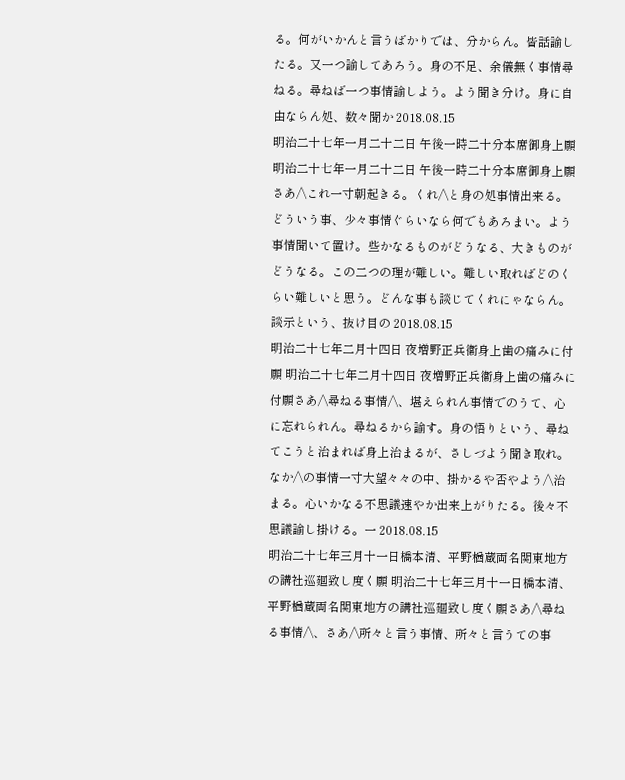る。何がいかんと言うばかりでは、分からん。皆話諭したる。又一つ諭してあろう。身の不足、余儀無く事情尋ねる。尋ねば一つ事情諭しよう。よう聞き分け。身に自由ならん処、数々聞か 2018.08.15
明治二十七年一月二十二日 午後一時二十分本席御身上願 明治二十七年一月二十二日 午後一時二十分本席御身上願さあ/\これ一寸朝起きる。くれ/\と身の処事情出来る。どういう事、少々事情ぐらいなら何でもあろまい。よう事情聞いて置け。些かなるものがどうなる、大きものがどうなる。この二つの理が難しい。難しい取ればどのくらい難しいと思う。どんな事も談じてくれにゃならん。談示という、抜け目の 2018.08.15
明治二十七年二月十四日 夜増野正兵衞身上歯の痛みに付願 明治二十七年二月十四日 夜増野正兵衞身上歯の痛みに付願さあ/\尋ねる事情/\、堪えられん事情でのうて、心に忘れられん。尋ねるから諭す。身の悟りという、尋ねてこうと治まれば身上治まるが、さしづよう聞き取れ。なか/\の事情一寸大望々々の中、掛かるや否やよう/\治まる。心いかなる不思議速やか出来上がりたる。後々不思議諭し掛ける。一 2018.08.15
明治二十七年三月十一日橋本清、平野楢蔵両名関東地方の講社巡廻致し度く願 明治二十七年三月十一日橋本清、平野楢蔵両名関東地方の講社巡廻致し度く願さあ/\尋ねる事情/\、さあ/\所々と言う事情、所々と言うての事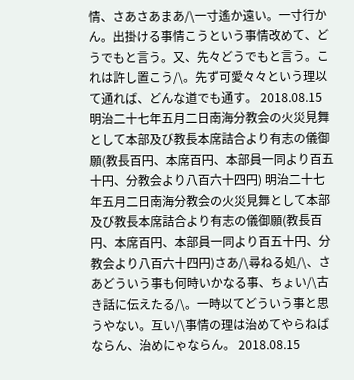情、さあさあまあ/\一寸遙か遠い。一寸行かん。出掛ける事情こうという事情改めて、どうでもと言う。又、先々どうでもと言う。これは許し置こう/\。先ず可愛々々という理以て通れば、どんな道でも通す。 2018.08.15
明治二十七年五月二日南海分教会の火災見舞として本部及び教長本席詰合より有志の儀御願(教長百円、本席百円、本部員一同より百五十円、分教会より八百六十四円) 明治二十七年五月二日南海分教会の火災見舞として本部及び教長本席詰合より有志の儀御願(教長百円、本席百円、本部員一同より百五十円、分教会より八百六十四円)さあ/\尋ねる処/\、さあどういう事も何時いかなる事、ちょい/\古き話に伝えたる/\。一時以てどういう事と思うやない。互い/\事情の理は治めてやらねばならん、治めにゃならん。 2018.08.15